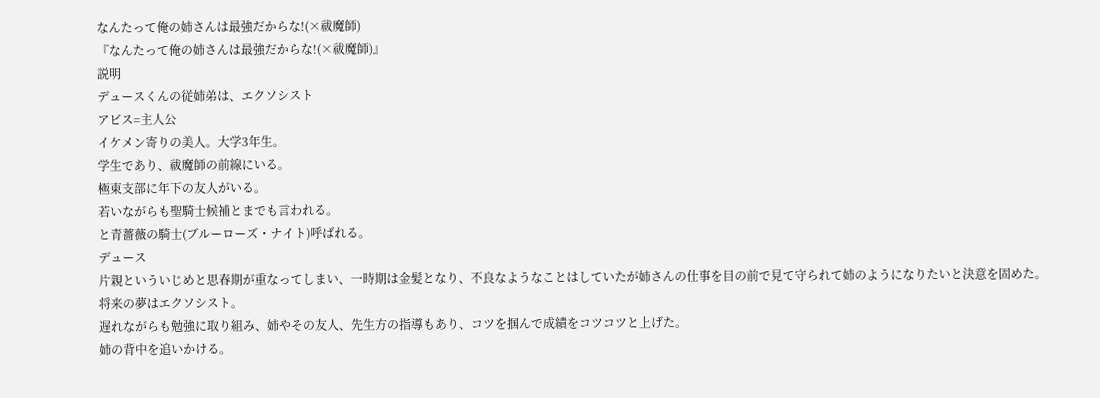なんたって俺の姉さんは最強だからな!(×祓魔師)
『なんたって俺の姉さんは最強だからな!(×祓魔師)』
説明
デュースくんの従姉弟は、エクソシスト
アビス=主人公
イケメン寄りの美人。大学3年生。
学生であり、祓魔師の前線にいる。
極東支部に年下の友人がいる。
若いながらも聖騎士候補とまでも言われる。
と青薔薇の騎士(ブルーローズ・ナイト)呼ばれる。
デュース
片親といういじめと思春期が重なってしまい、一時期は金髪となり、不良なようなことはしていたが姉さんの仕事を目の前で見て守られて姉のようになりたいと決意を固めた。
将来の夢はエクソシスト。
遅れながらも勉強に取り組み、姉やその友人、先生方の指導もあり、コツを掴んで成績をコツコツと上げた。
姉の背中を追いかける。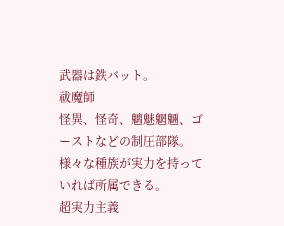武器は鉄バット。
祓魔師
怪異、怪奇、魑魅魍魎、ゴーストなどの制圧部隊。
様々な種族が実力を持っていれば所属できる。
超実力主義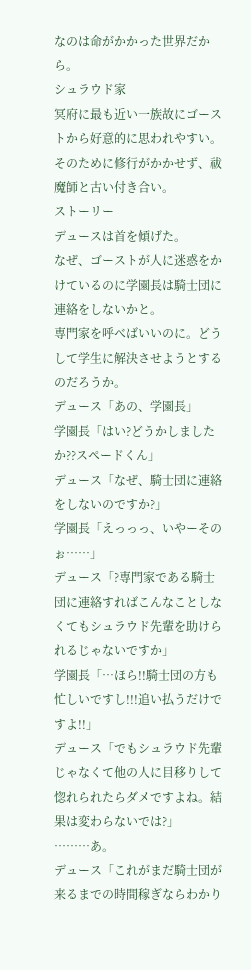なのは命がかかった世界だから。
シュラウド家
冥府に最も近い一族故にゴーストから好意的に思われやすい。
そのために修行がかかせず、祓魔師と古い付き合い。
ストーリー
デュースは首を傾げた。
なぜ、ゴーストが人に迷惑をかけているのに学園長は騎士団に連絡をしないかと。
専門家を呼べばいいのに。どうして学生に解決させようとするのだろうか。
デュース「あの、学園長」
学園長「はい?どうかしましたか??スペードくん」
デュース「なぜ、騎士団に連絡をしないのですか?」
学園長「えっっっ、いやーそのぉ……」
デュース「?専門家である騎士団に連絡すればこんなことしなくてもシュラウド先輩を助けられるじゃないですか」
学園長「…ほら!!騎士団の方も忙しいですし!!!追い払うだけですよ!!」
デュース「でもシュラウド先輩じゃなくて他の人に目移りして惚れられたらダメですよね。結果は変わらないでは?」
………あ。
デュース「これがまだ騎士団が来るまでの時間稼ぎならわかり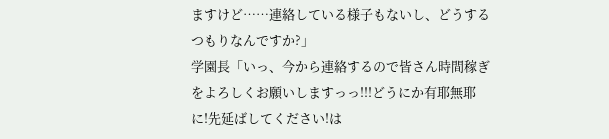ますけど……連絡している様子もないし、どうするつもりなんですか?」
学園長「いっ、今から連絡するので皆さん時間稼ぎをよろしくお願いしますっっ!!!どうにか有耶無耶に!先延ばしてください!は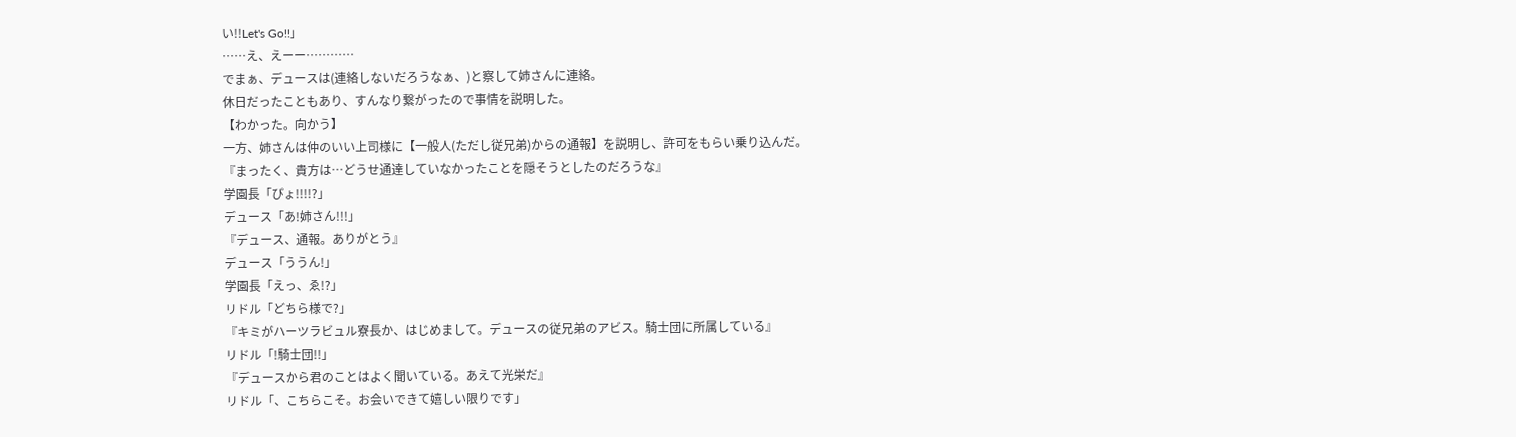い!!Let's Go!!」
……え、えーー…………
でまぁ、デュースは(連絡しないだろうなぁ、)と察して姉さんに連絡。
休日だったこともあり、すんなり繋がったので事情を説明した。
【わかった。向かう】
一方、姉さんは仲のいい上司様に【一般人(ただし従兄弟)からの通報】を説明し、許可をもらい乗り込んだ。
『まったく、貴方は…どうせ通達していなかったことを隠そうとしたのだろうな』
学園長「ぴょ!!!!?」
デュース「あ!姉さん!!!」
『デュース、通報。ありがとう』
デュース「ううん!」
学園長「えっ、ゑ!?」
リドル「どちら様で?」
『キミがハーツラビュル寮長か、はじめまして。デュースの従兄弟のアビス。騎士団に所属している』
リドル「!騎士団!!」
『デュースから君のことはよく聞いている。あえて光栄だ』
リドル「、こちらこそ。お会いできて嬉しい限りです」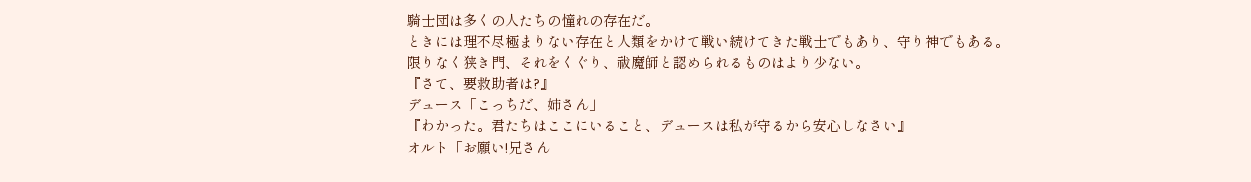騎士団は多くの人たちの憧れの存在だ。
ときには理不尽極まりない存在と人類をかけて戦い続けてきた戦士でもあり、守り神でもある。
限りなく狭き門、それをくぐり、祓魔師と認められるものはより少ない。
『さて、要救助者は?』
デュース「こっちだ、姉さん」
『わかった。君たちはここにいること、デュースは私が守るから安心しなさい』
オルト「お願い!兄さん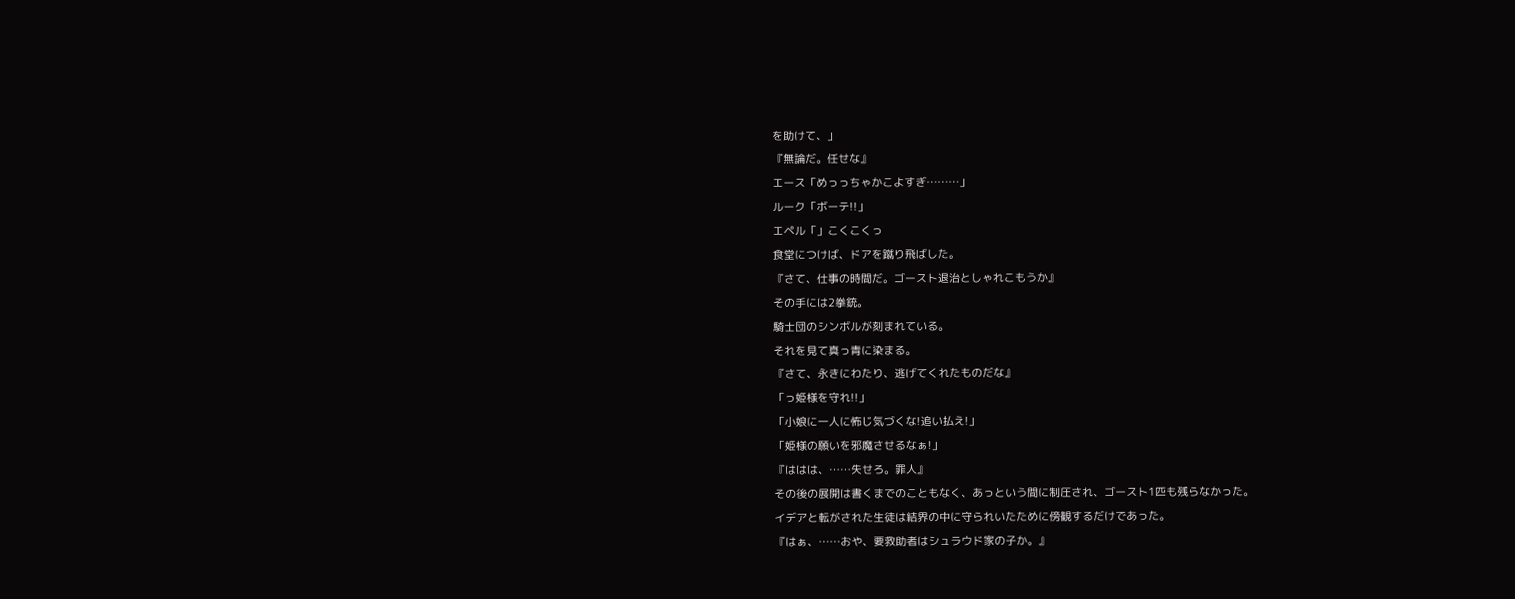を助けて、」
『無論だ。任せな』
エース「めっっちゃかこよすぎ………」
ルーク「ボーテ!!」
エペル「」こくこくっ
食堂につけば、ドアを蹴り飛ばした。
『さて、仕事の時間だ。ゴースト退治としゃれこもうか』
その手には2拳銃。
騎士団のシンボルが刻まれている。
それを見て真っ青に染まる。
『さて、永きにわたり、逃げてくれたものだな』
「っ姫様を守れ!!」
「小娘に一人に怖じ気づくな!追い払え!」
「姫様の願いを邪魔させるなぁ!」
『ははは、……失せろ。罪人』
その後の展開は書くまでのこともなく、あっという間に制圧され、ゴースト1匹も残らなかった。
イデアと転がされた生徒は結界の中に守られいたために傍観するだけであった。
『はぁ、……おや、要救助者はシュラウド家の子か。』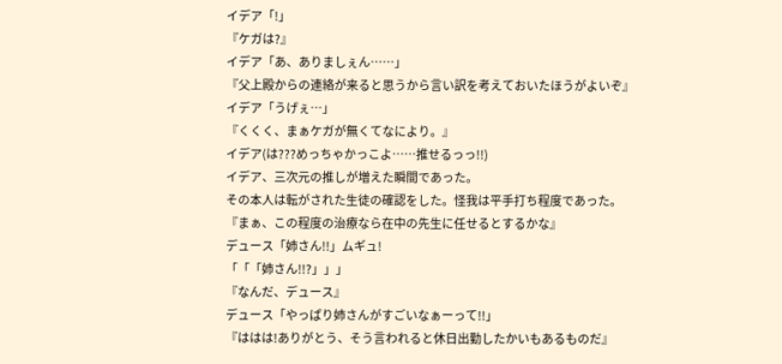イデア「!」
『ケガは?』
イデア「あ、ありましぇん……」
『父上殿からの連絡が来ると思うから言い訳を考えておいたほうがよいぞ』
イデア「うげぇ…」
『くくく、まぁケガが無くてなにより。』
イデア(は???めっちゃかっこよ……推せるっっ!!)
イデア、三次元の推しが増えた瞬間であった。
その本人は転がされた生徒の確認をした。怪我は平手打ち程度であった。
『まぁ、この程度の治療なら在中の先生に任せるとするかな』
デュース「姉さん!!」ムギュ!
「「「姉さん!!?」」」
『なんだ、デュース』
デュース「やっぱり姉さんがすごいなぁーって!!」
『ははは!ありがとう、そう言われると休日出勤したかいもあるものだ』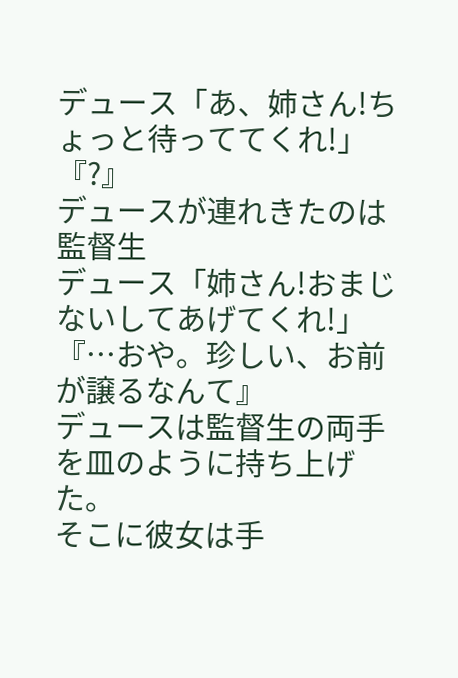デュース「あ、姉さん!ちょっと待っててくれ!」
『?』
デュースが連れきたのは監督生
デュース「姉さん!おまじないしてあげてくれ!」
『…おや。珍しい、お前が譲るなんて』
デュースは監督生の両手を皿のように持ち上げた。
そこに彼女は手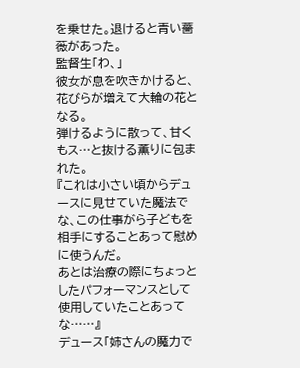を乗せた。退けると青い薔薇があった。
監督生「わ、」
彼女が息を吹きかけると、花びらが増えて大輪の花となる。
弾けるように散って、甘くもス…と抜ける薫りに包まれた。
『これは小さい頃からデュースに見せていた魔法でな、この仕事がら子どもを相手にすることあって慰めに使うんだ。
あとは治療の際にちょっとしたパフォーマンスとして使用していたことあってな……』
デュース「姉さんの魔力で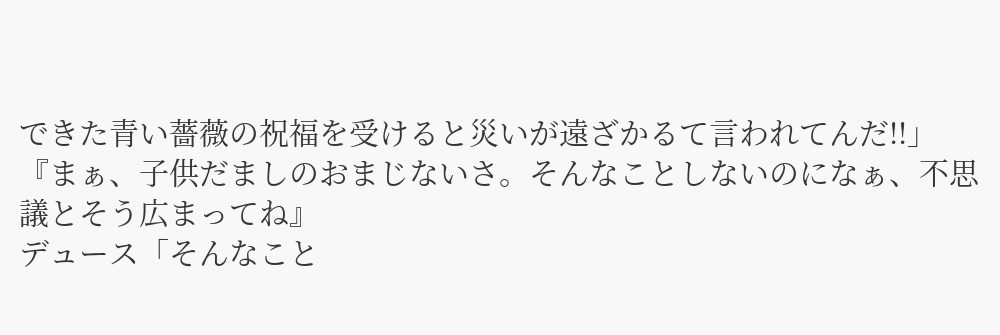できた青い薔薇の祝福を受けると災いが遠ざかるて言われてんだ!!」
『まぁ、子供だましのおまじないさ。そんなことしないのになぁ、不思議とそう広まってね』
デュース「そんなこと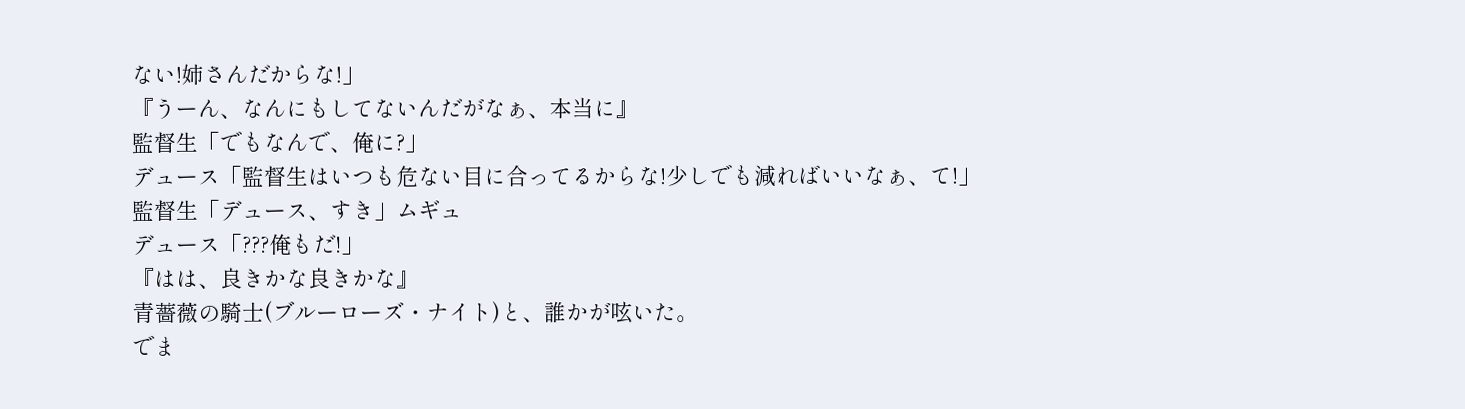ない!姉さんだからな!」
『うーん、なんにもしてないんだがなぁ、本当に』
監督生「でもなんで、俺に?」
デュース「監督生はいつも危ない目に合ってるからな!少しでも減ればいいなぁ、て!」
監督生「デュース、すき」ムギュ
デュース「???俺もだ!」
『はは、良きかな良きかな』
青薔薇の騎士(ブルーローズ・ナイト)と、誰かが呟いた。
でま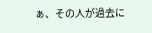ぁ、その人が過去に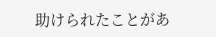助けられたことがあ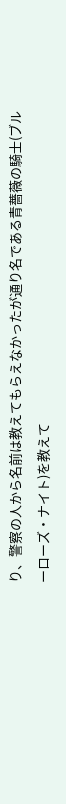り、警察の人から名前は教えてもらえなかったが通り名である青薔薇の騎士(ブルーローズ・ナイト)を教えて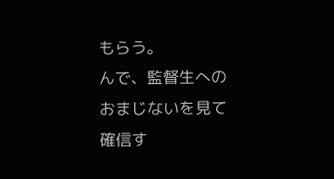もらう。
んで、監督生へのおまじないを見て確信す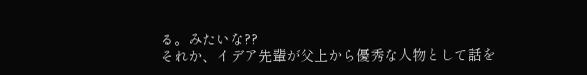る。みたいな??
それか、イデア先輩が父上から優秀な人物として話を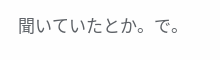聞いていたとか。で。